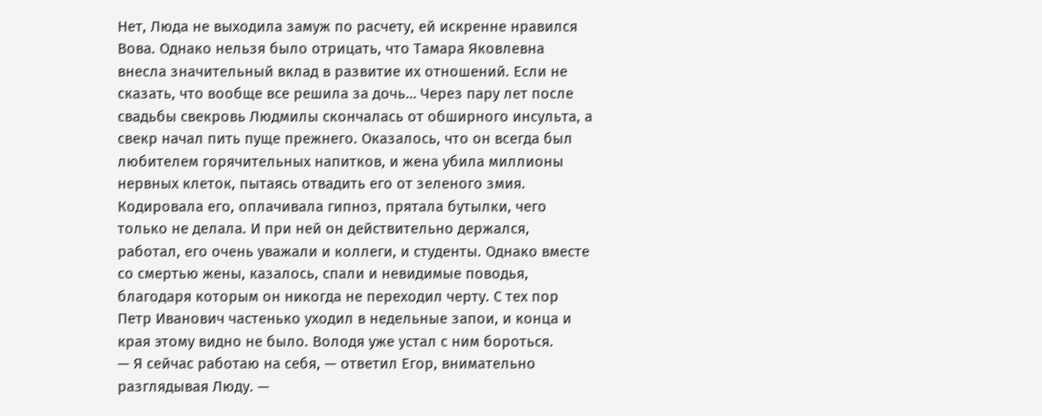Нет, Люда не выходила замуж по расчету, ей искренне нравился Вова. Однако нельзя было отрицать, что Тамара Яковлевна внесла значительный вклад в развитие их отношений. Если не сказать, что вообще все решила за дочь… Через пару лет после свадьбы свекровь Людмилы скончалась от обширного инсульта, а свекр начал пить пуще прежнего. Оказалось, что он всегда был любителем горячительных напитков, и жена убила миллионы нервных клеток, пытаясь отвадить его от зеленого змия. Кодировала его, оплачивала гипноз, прятала бутылки, чего только не делала. И при ней он действительно держался, работал, его очень уважали и коллеги, и студенты. Однако вместе со смертью жены, казалось, спали и невидимые поводья, благодаря которым он никогда не переходил черту. С тех пор Петр Иванович частенько уходил в недельные запои, и конца и края этому видно не было. Володя уже устал с ним бороться.
— Я сейчас работаю на себя, — ответил Егор, внимательно разглядывая Люду. —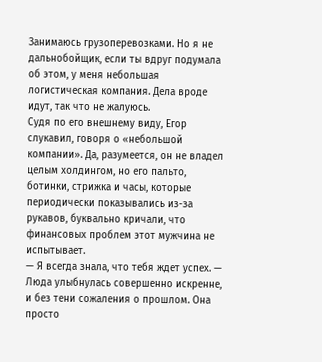Занимаюсь грузоперевозками. Но я не дальнобойщик, если ты вдруг подумала об этом, у меня небольшая логистическая компания. Дела вроде идут, так что не жалуюсь.
Судя по его внешнему виду, Егор слукавил, говоря о «небольшой компании». Да, разумеется, он не владел целым холдингом, но его пальто, ботинки, стрижка и часы, которые периодически показывались из-за рукавов, буквально кричали, что финансовых проблем этот мужчина не испытывает.
— Я всегда знала, что тебя ждет успех. — Люда улыбнулась совершенно искренне, и без тени сожаления о прошлом. Она просто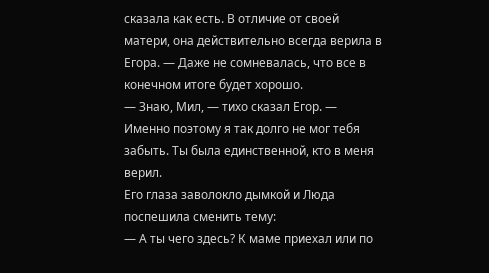сказала как есть. В отличие от своей матери, она действительно всегда верила в Егора. — Даже не сомневалась, что все в конечном итоге будет хорошо.
— Знаю, Мил, — тихо сказал Егор. — Именно поэтому я так долго не мог тебя забыть. Ты была единственной, кто в меня верил.
Его глаза заволокло дымкой и Люда поспешила сменить тему:
— А ты чего здесь? К маме приехал или по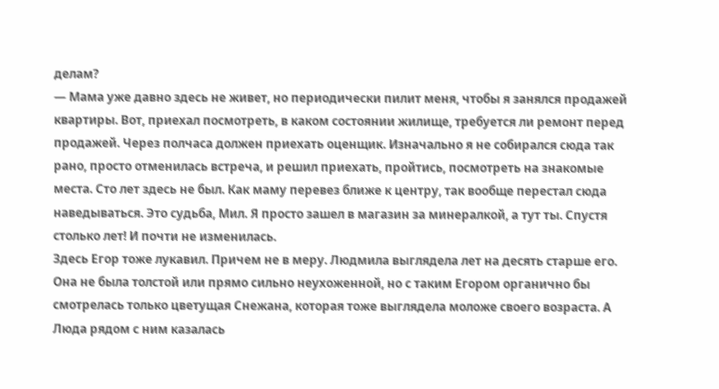делам?
— Мама уже давно здесь не живет, но периодически пилит меня, чтобы я занялся продажей квартиры. Вот, приехал посмотреть, в каком состоянии жилище, требуется ли ремонт перед продажей. Через полчаса должен приехать оценщик. Изначально я не собирался сюда так рано, просто отменилась встреча, и решил приехать, пройтись, посмотреть на знакомые места. Сто лет здесь не был. Как маму перевез ближе к центру, так вообще перестал сюда наведываться. Это судьба, Мил. Я просто зашел в магазин за минералкой, а тут ты. Спустя столько лет! И почти не изменилась.
Здесь Егор тоже лукавил. Причем не в меру. Людмила выглядела лет на десять старше его. Она не была толстой или прямо сильно неухоженной, но с таким Егором органично бы смотрелась только цветущая Снежана, которая тоже выглядела моложе своего возраста. А Люда рядом с ним казалась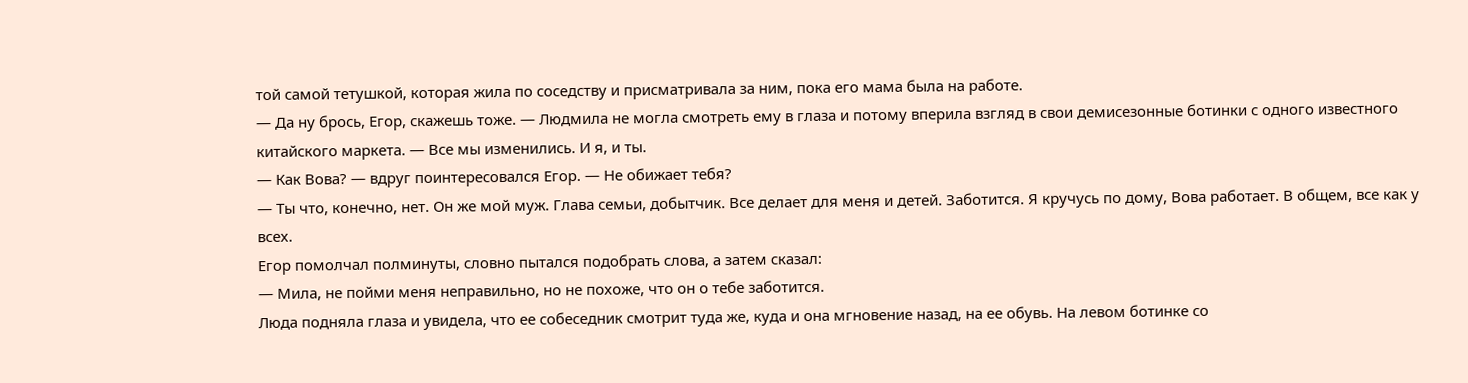той самой тетушкой, которая жила по соседству и присматривала за ним, пока его мама была на работе.
— Да ну брось, Егор, скажешь тоже. — Людмила не могла смотреть ему в глаза и потому вперила взгляд в свои демисезонные ботинки с одного известного китайского маркета. — Все мы изменились. И я, и ты.
— Как Вова? — вдруг поинтересовался Егор. — Не обижает тебя?
— Ты что, конечно, нет. Он же мой муж. Глава семьи, добытчик. Все делает для меня и детей. Заботится. Я кручусь по дому, Вова работает. В общем, все как у всех.
Егор помолчал полминуты, словно пытался подобрать слова, а затем сказал:
— Мила, не пойми меня неправильно, но не похоже, что он о тебе заботится.
Люда подняла глаза и увидела, что ее собеседник смотрит туда же, куда и она мгновение назад, на ее обувь. На левом ботинке со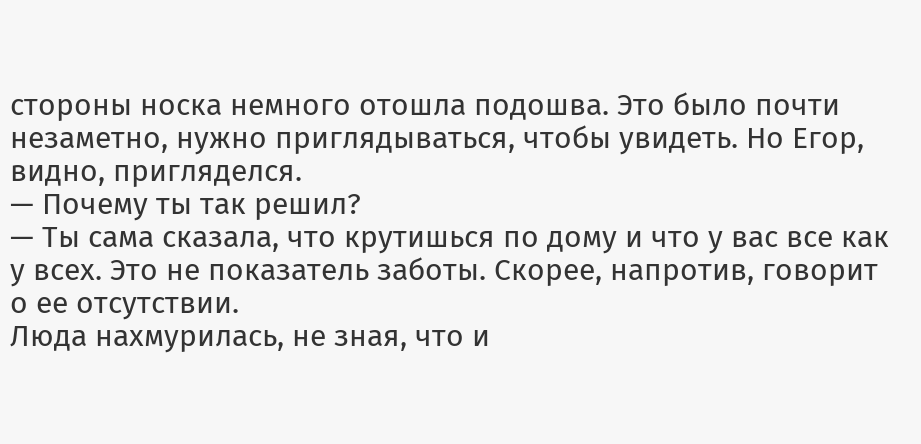стороны носка немного отошла подошва. Это было почти незаметно, нужно приглядываться, чтобы увидеть. Но Егор, видно, пригляделся.
— Почему ты так решил?
— Ты сама сказала, что крутишься по дому и что у вас все как у всех. Это не показатель заботы. Скорее, напротив, говорит о ее отсутствии.
Люда нахмурилась, не зная, что и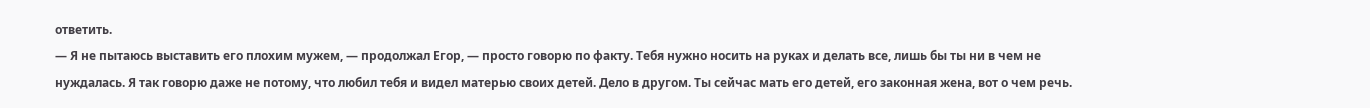ответить.
— Я не пытаюсь выставить его плохим мужем, — продолжал Егор, — просто говорю по факту. Тебя нужно носить на руках и делать все, лишь бы ты ни в чем не нуждалась. Я так говорю даже не потому, что любил тебя и видел матерью своих детей. Дело в другом. Ты сейчас мать его детей, его законная жена, вот о чем речь.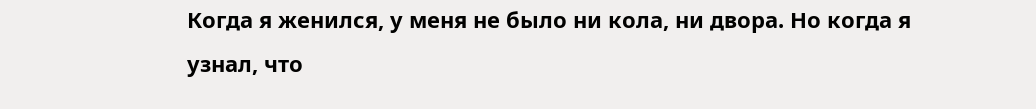Когда я женился, у меня не было ни кола, ни двора. Но когда я узнал, что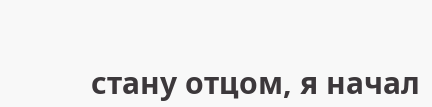стану отцом, я начал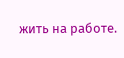жить на работе.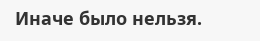Иначе было нельзя.